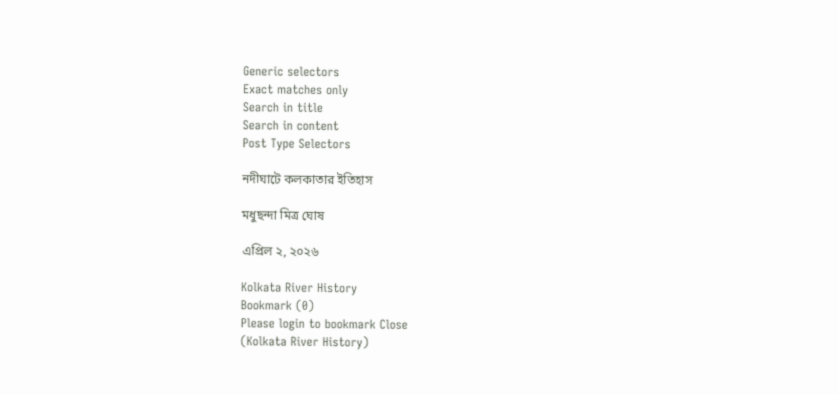Generic selectors
Exact matches only
Search in title
Search in content
Post Type Selectors

নদীঘাটে কলকাতার ইতিহাস

মধুছন্দা মিত্র ঘোষ

এপ্রিল ২, ২০২৬

Kolkata River History
Bookmark (0)
Please login to bookmark Close
(Kolkata River History)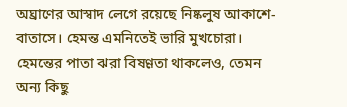অঘ্রাণের আস্বাদ লেগে রয়েছে নিষ্কলুষ আকাশে-বাতাসে। হেমন্ত এমনিতেই ভারি মুখচোরা। হেমন্তের পাতা ঝরা বিষণ্ণতা থাকলেও, তেমন অন্য কিছু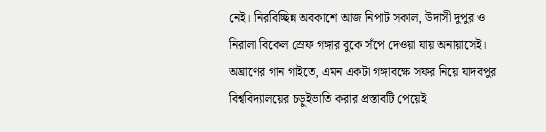নেই। নিরবিচ্ছিন্ন অবকাশে আজ নিপাট সকাল, উদাসী দুপুর ও নিরালা বিকেল স্রেফ গঙ্গার বুকে সঁপে দেওয়া যায় অনায়াসেই। অঘ্রাণের গান গাইতে, এমন একটা গঙ্গাবক্ষে সফর নিয়ে যাদবপুর বিশ্ববিদ্যালয়ের চড়ুইভাতি করার প্রস্তাবটি পেয়েই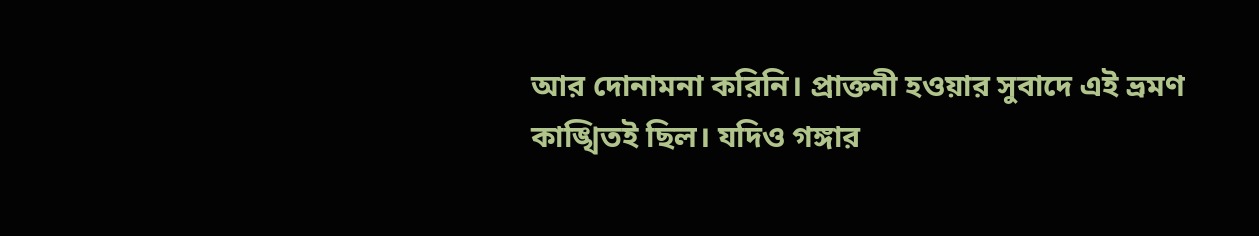আর দোনামনা করিনি। প্রাক্তনী হওয়ার সুবাদে এই ভ্রমণ কাঙ্খিতই ছিল। যদিও গঙ্গার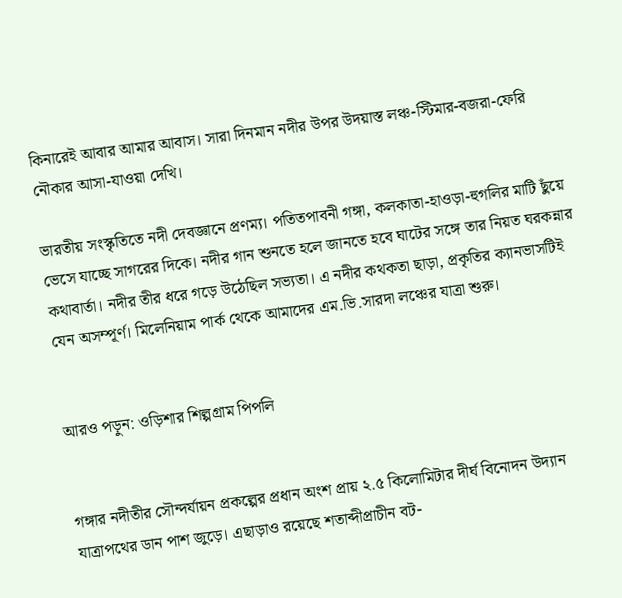কিনারেই আবার আমার আবাস। সারা দিনমান নদীর উপর উদয়াস্ত লঞ্চ-স্টিমার-বজরা-ফেরি নৌকার আসা-যাওয়া দেখি।

ভারতীয় সংস্কৃতিতে নদী দেবজ্ঞানে প্রণম্য। পতিতপাবনী গঙ্গা, কলকাতা-হাওড়া-হুগলির মাটি ছুঁয়ে ভেসে যাচ্ছে সাগরের দিকে। নদীর গান শুনতে হলে জানতে হবে ঘাটের সঙ্গে তার নিয়ত ঘরকন্নার কথাবার্তা। নদীর তীর ধরে গড়ে উঠেছিল সভ্যতা। এ নদীর কথকতা ছাড়া, প্রকৃতির ক্যানভাসটিই যেন অসম্পূর্ণ। মিলেনিয়াম পার্ক থেকে আমাদের এম.ভি.সারদা লঞ্চের যাত্রা শুরু।


আরও পড়ুন: ওড়িশার শিল্পগ্রাম পিপলি


গঙ্গার নদীতীর সৌন্দর্যায়ন প্রকল্পের প্রধান অংশ প্রায় ২.৫ কিলোমিটার দীর্ঘ বিনোদন উদ্যান যাত্রাপথের ডান পাশ জুড়ে। এছাড়াও রয়েছে শতাব্দীপ্রাচীন বট-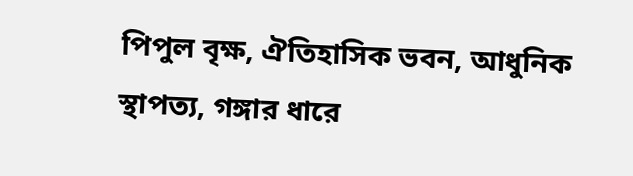পিপুল বৃক্ষ, ঐতিহাসিক ভবন, আধুনিক স্থাপত্য, গঙ্গার ধারে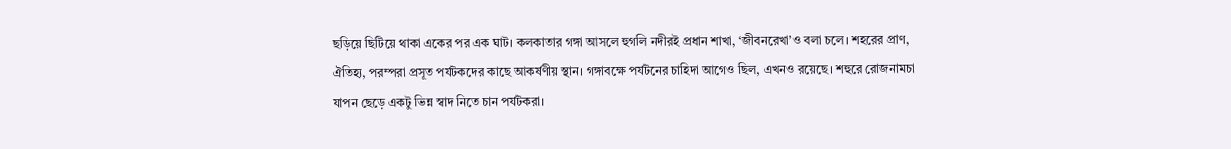ছড়িয়ে ছিটিয়ে থাকা একের পর এক ঘাট। কলকাতার গঙ্গা আসলে হুগলি নদীরই প্রধান শাখা, ‘জীবনরেখা’ও বলা চলে। শহরের প্রাণ, ঐতিহ্য, পরম্পরা প্রসূত পর্যটকদের কাছে আকর্ষণীয় স্থান। গঙ্গাবক্ষে পর্যটনের চাহিদা আগেও ছিল, এখনও রয়েছে। শহুরে রোজনামচা যাপন ছেড়ে একটু ভিন্ন স্বাদ নিতে চান পর্যটকরা।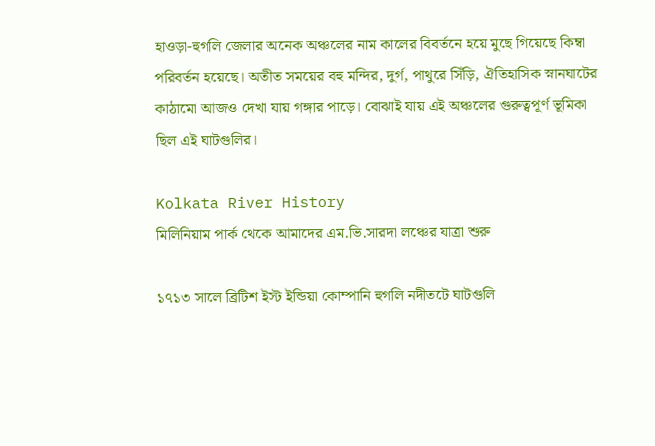হাওড়া-হুগলি জেলার অনেক অঞ্চলের নাম কালের বিবর্তনে হয়ে মুছে গিয়েছে কিম্বা পরিবর্তন হয়েছে। অতীত সময়ের বহু মন্দির, দুর্গ, পাথুরে সিঁড়ি, ঐতিহাসিক স্নানঘাটের কাঠামো আজও দেখা যায় গঙ্গার পাড়ে। বোঝাই যায় এই অঞ্চলের গুরুত্বপূর্ণ ভূমিকা ছিল এই ঘাটগুলির।

Kolkata River History
মিলিনিয়াম পার্ক থেকে আমাদের এম.ভি.সারদা লঞ্চের যাত্রা শুরু

১৭১৩ সালে ব্রিটিশ ইস্ট ইন্ডিয়া কোম্পানি হুগলি নদীতটে ঘাটগুলি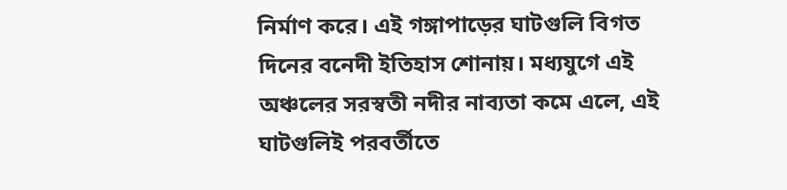নির্মাণ করে। এই গঙ্গাপাড়ের ঘাটগুলি বিগত দিনের বনেদী ইতিহাস শোনায়। মধ্যযুগে এই অঞ্চলের সরস্বতী নদীর নাব্যতা কমে এলে, এই ঘাটগুলিই পরবর্তীতে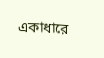একাধারে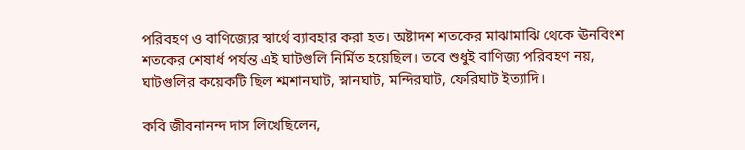পরিবহণ ও বাণিজ্যের স্বার্থে ব্যাবহার করা হত। অষ্টাদশ শতকের মাঝামাঝি থেকে ঊনবিংশ শতকের শেষার্ধ পর্যন্ত এই ঘাটগুলি নির্মিত হয়েছিল। তবে শুধুই বাণিজ্য পরিবহণ নয়, ঘাটগুলির কয়েকটি ছিল শ্মশানঘাট, স্নানঘাট, মন্দিরঘাট, ফেরিঘাট ইত্যাদি।

কবি জীবনানন্দ দাস লিখেছিলেন,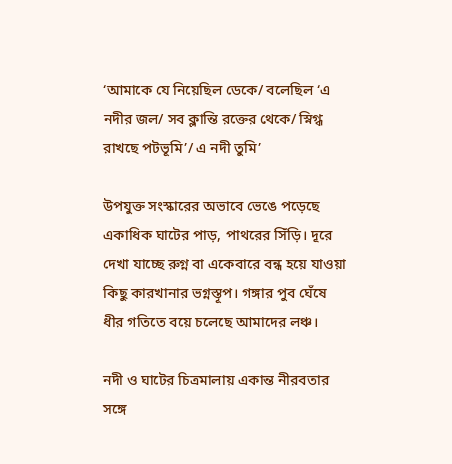‘আমাকে যে নিয়েছিল ডেকে/ বলেছিল ‘এ নদীর জল/ সব ক্লান্তি রক্তের থেকে/ স্নিগ্ধ রাখছে পটভূমি’/ এ নদী তুমি’

উপযুক্ত সংস্কারের অভাবে ভেঙে পড়েছে একাধিক ঘাটের পাড়, পাথরের সিঁড়ি। দূরে দেখা যাচ্ছে রুগ্ন বা একেবারে বন্ধ হয়ে যাওয়া কিছু কারখানার ভগ্নস্তূপ। গঙ্গার পুব ঘেঁষে ধীর গতিতে বয়ে চলেছে আমাদের লঞ্চ।

নদী ও ঘাটের চিত্রমালায় একান্ত নীরবতার সঙ্গে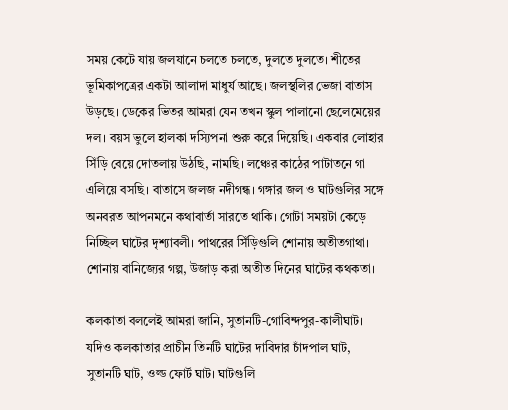সময় কেটে যায় জলযানে চলতে চলতে, দুলতে দুলতে। শীতের ভূমিকাপত্রের একটা আলাদা মাধুর্য আছে। জলস্থলির ভেজা বাতাস উড়ছে। ডেকের ভিতর আমরা যেন তখন স্কুল পালানো ছেলেমেয়ের দল। বয়স ভুলে হালকা দস্যিপনা শুরু করে দিয়েছি। একবার লোহার সিঁড়ি বেয়ে দোতলায় উঠছি, নামছি। লঞ্চের কাঠের পাটাতনে গা এলিয়ে বসছি। বাতাসে জলজ নদীগন্ধ। গঙ্গার জল ও ঘাটগুলির সঙ্গে অনবরত আপনমনে কথাবার্তা সারতে থাকি। গোটা সময়টা কেড়ে নিচ্ছিল ঘাটের দৃশ্যাবলী। পাথরের সিঁড়িগুলি শোনায় অতীতগাথা। শোনায় বানিজ্যের গল্প, উজাড় করা অতীত দিনের ঘাটের কথকতা।

কলকাতা বললেই আমরা জানি, সুতানটি-গোবিন্দপুর-কালীঘাট। যদিও কলকাতার প্রাচীন তিনটি ঘাটের দাবিদার চাঁদপাল ঘাট, সুতানটি ঘাট, ওল্ড ফোর্ট ঘাট। ঘাটগুলি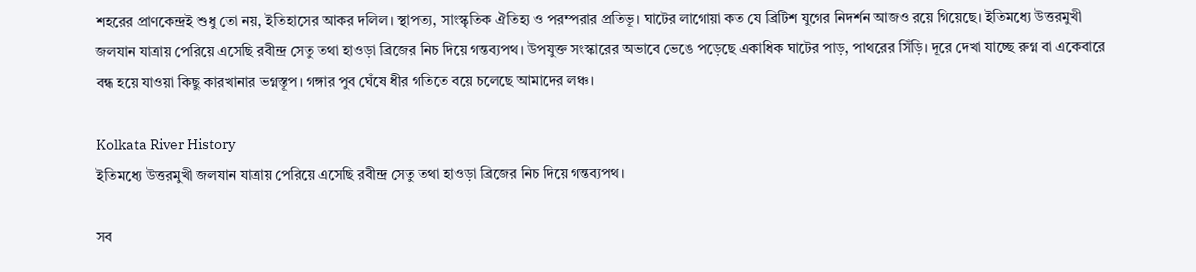শহরের প্রাণকেন্দ্রই শুধু তো নয়, ইতিহাসের আকর দলিল। স্থাপত্য, সাংস্কৃতিক ঐতিহ্য ও পরম্পরার প্রতিভূ। ঘাটের লাগোয়া কত যে ব্রিটিশ যুগের নিদর্শন আজও রয়ে গিয়েছে। ইতিমধ্যে উত্তরমুখী জলযান যাত্রায় পেরিয়ে এসেছি রবীন্দ্র সেতু তথা হাওড়া ব্রিজের নিচ দিয়ে গন্তব্যপথ। উপযুক্ত সংস্কারের অভাবে ভেঙে পড়েছে একাধিক ঘাটের পাড়, পাথরের সিঁড়ি। দূরে দেখা যাচ্ছে রুগ্ন বা একেবারে বন্ধ হয়ে যাওয়া কিছু কারখানার ভগ্নস্তূপ। গঙ্গার পুব ঘেঁষে ধীর গতিতে বয়ে চলেছে আমাদের লঞ্চ।

Kolkata River History
ইতিমধ্যে উত্তরমুখী জলযান যাত্রায় পেরিয়ে এসেছি রবীন্দ্র সেতু তথা হাওড়া ব্রিজের নিচ দিয়ে গন্তব্যপথ।

সব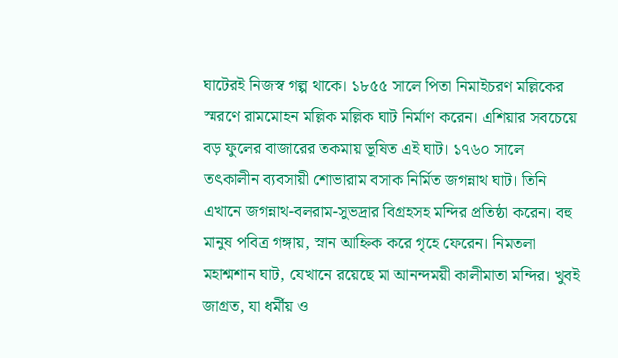ঘাটেরই নিজস্ব গল্প থাকে। ১৮৫৫ সালে পিতা নিমাইচরণ মল্লিকের স্মরণে রামমোহন মল্লিক মল্লিক ঘাট নির্মাণ করেন। এশিয়ার সবচেয়ে বড় ফুলের বাজারের তকমায় ভূষিত এই ঘাট। ১৭৬০ সালে তৎকালীন ব্যবসায়ী শোভারাম বসাক নির্মিত জগন্নাথ ঘাট। তিনি এখানে জগন্নাথ-বলরাম-সুভদ্রার বিগ্রহসহ মন্দির প্রতিষ্ঠা করেন। বহু মানুষ পবিত্র গঙ্গায়, স্নান আহ্নিক করে গৃহে ফেরেন। নিমতলা মহাশ্মশান ঘাট, যেখানে রয়েছে মা আনন্দময়ী কালীমাতা মন্দির। খুবই জাগ্রত, যা ধর্মীয় ও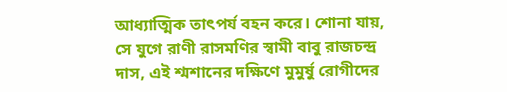আধ্যাত্মিক তাৎপর্য বহন করে। শোনা যায়, সে যুগে রাণী রাসমণির স্বামী বাবু রাজচন্দ্র দাস, এই শ্মশানের দক্ষিণে মুমুর্ষু রোগীদের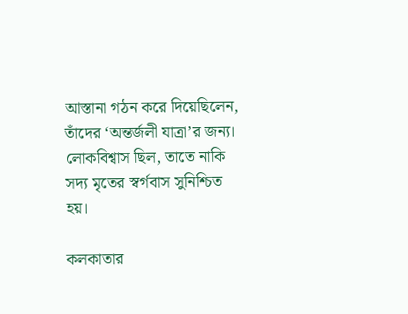আস্তানা গঠন করে দিয়েছিলেন, তাঁদের ‘অন্তর্জলী যাত্রা’র জন্য। লোকবিশ্বাস ছিল, তাতে নাকি সদ্য মৃতের স্বর্গবাস সুনিশ্চিত হয়।

কলকাতার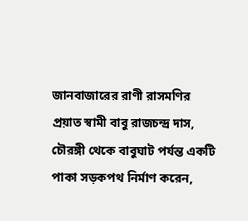জানবাজারের রাণী রাসমণির প্রয়াত স্বামী বাবু রাজচন্দ্র দাস, চৌরঙ্গী থেকে বাবুঘাট পর্যন্ত একটি পাকা সড়কপথ নির্মাণ করেন,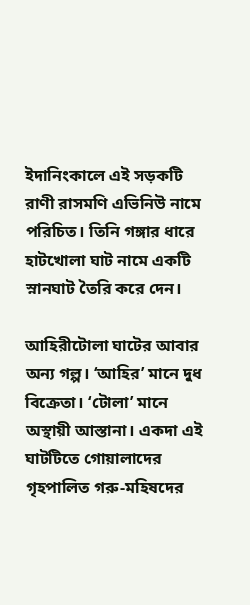ইদানিংকালে এই সড়কটি রাণী রাসমণি এভিনিউ নামে পরিচিত। তিনি গঙ্গার ধারে হাটখোলা ঘাট নামে একটি স্নানঘাট তৈরি করে দেন।

আহিরীটোলা ঘাটের আবার অন্য গল্প। ‘আহির’ মানে দুধ বিক্রেতা। ‘টোলা’ মানে অস্থায়ী আস্তানা। একদা এই ঘাটটিতে গোয়ালাদের গৃহপালিত গরু-মহিষদের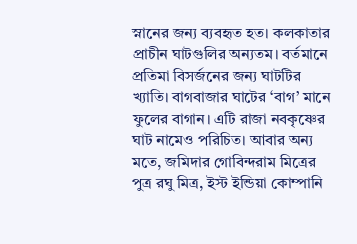স্নানের জন্য ব্যবহৃত হত। কলকাতার প্রাচীন ঘাটগুলির অন্যতম। বর্তমানে প্রতিমা বিসর্জনের জন্য ঘাটটির খ্যাতি। বাগবাজার ঘাটের ‘বাগ’ মানে ফুলের বাগান। এটি রাজা নবকৃষ্ণের ঘাট নামেও পরিচিত। আবার অন্য মতে, জমিদার গোবিন্দরাম মিত্রের পুত্র রঘু মিত্র, ইস্ট ইন্ডিয়া কোম্পানি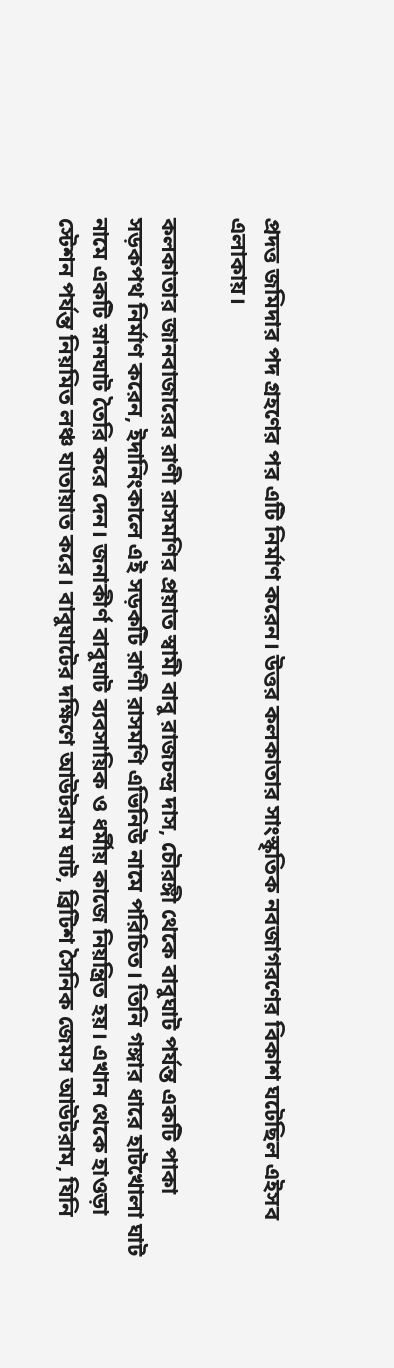প্রদত্ত জমিদার পদ গ্রহণের পর এটি নির্মাণ করেন। উত্তর কলকাতার সাংস্কৃতিক নবজাগরণের বিকাশ ঘটেছিল এইসব এলাকায়।

কলকাতার জানবাজারের রাণী রাসমণির প্রয়াত স্বামী বাবু রাজচন্দ্র দাস, চৌরঙ্গী থেকে বাবুঘাট পর্যন্ত একটি পাকা সড়কপথ নির্মাণ করেন, ইদানিংকালে এই সড়কটি রাণী রাসমণি এভিনিউ নামে পরিচিত। তিনি গঙ্গার ধারে হাটখোলা ঘাট নামে একটি স্নানঘাট তৈরি করে দেন। জনাকীর্ণ বাবুঘাট ব্যবসায়িক ও ধর্মীয় কাজে নিয়ন্ত্রিত হয়। এখান থেকে হাওড়া স্টেশন পর্যন্ত নিয়মিত লঞ্চ যাতায়াত করে। বাবুঘাটের দক্ষিণে আউটরাম ঘাট, ব্রিটিশ সৈনিক জেমস আউটরাম, যিনি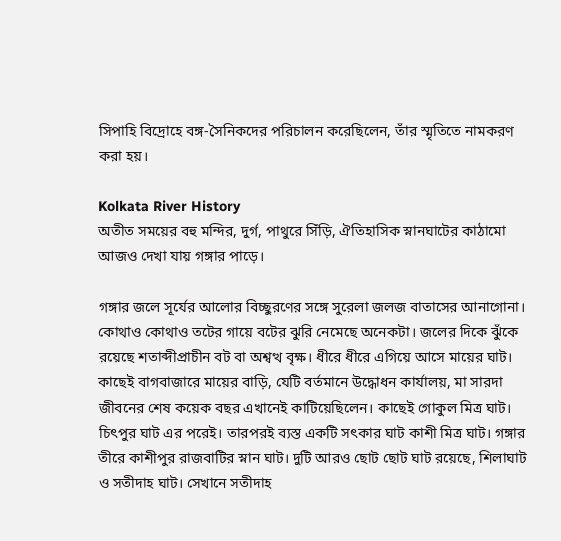সিপাহি বিদ্রোহে বঙ্গ-সৈনিকদের পরিচালন করেছিলেন, তাঁর স্মৃতিতে নামকরণ করা হয়।

Kolkata River History
অতীত সময়ের বহু মন্দির, দুর্গ, পাথুরে সিঁড়ি, ঐতিহাসিক স্নানঘাটের কাঠামো আজও দেখা যায় গঙ্গার পাড়ে।

গঙ্গার জলে সূর্যের আলোর বিচ্ছুরণের সঙ্গে সুরেলা জলজ বাতাসের আনাগোনা। কোথাও কোথাও তটের গায়ে বটের ঝুরি নেমেছে অনেকটা। জলের দিকে ঝুঁকে রয়েছে শতাব্দীপ্রাচীন বট বা অশ্বত্থ বৃক্ষ। ধীরে ধীরে এগিয়ে আসে মায়ের ঘাট। কাছেই বাগবাজারে মায়ের বাড়ি, যেটি বর্তমানে উদ্ধোধন কার্যালয়, মা সারদা জীবনের শেষ কয়েক বছর এখানেই কাটিয়েছিলেন। কাছেই গোকুল মিত্র ঘাট। চিৎপুর ঘাট এর পরেই। তারপরই ব্যস্ত একটি সৎকার ঘাট কাশী মিত্র ঘাট। গঙ্গার তীরে কাশীপুর রাজবাটির স্নান ঘাট। দুটি আরও ছোট ছোট ঘাট রয়েছে, শিলাঘাট ও সতীদাহ ঘাট। সেখানে সতীদাহ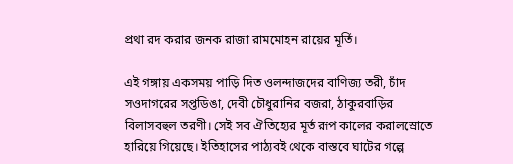প্রথা রদ করার জনক রাজা রামমোহন রায়ের মূর্তি।

এই গঙ্গায় একসময় পাড়ি দিত ওলন্দাজদের বাণিজ্য তরী, চাঁদ সওদাগরের সপ্তডিঙা, দেবী চৌধুরানির বজরা, ঠাকুরবাড়ির বিলাসবহুল তরণী। সেই সব ঐতিহ্যের মূর্ত রূপ কালের করালস্রোতে হারিয়ে গিয়েছে। ইতিহাসের পাঠ্যবই থেকে বাস্তবে ঘাটের গল্পে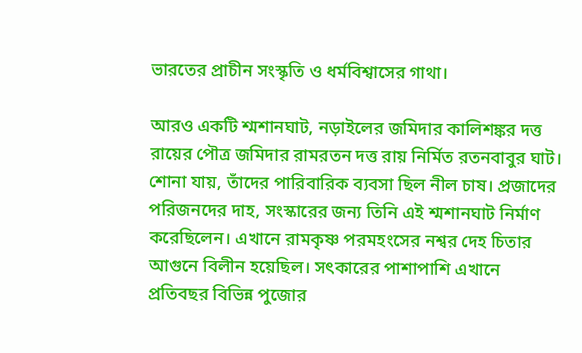ভারতের প্রাচীন সংস্কৃতি ও ধর্মবিশ্বাসের গাথা।

আরও একটি শ্মশানঘাট, নড়াইলের জমিদার কালিশঙ্কর দত্ত রায়ের পৌত্র জমিদার রামরতন দত্ত রায় নির্মিত রতনবাবুর ঘাট। শোনা যায়, তাঁদের পারিবারিক ব্যবসা ছিল নীল চাষ। প্রজাদের পরিজনদের দাহ, সংস্কারের জন্য তিনি এই শ্মশানঘাট নির্মাণ করেছিলেন। এখানে রামকৃষ্ণ পরমহংসের নশ্বর দেহ চিতার আগুনে বিলীন হয়েছিল। সৎকারের পাশাপাশি এখানে প্রতিবছর বিভিন্ন পুজোর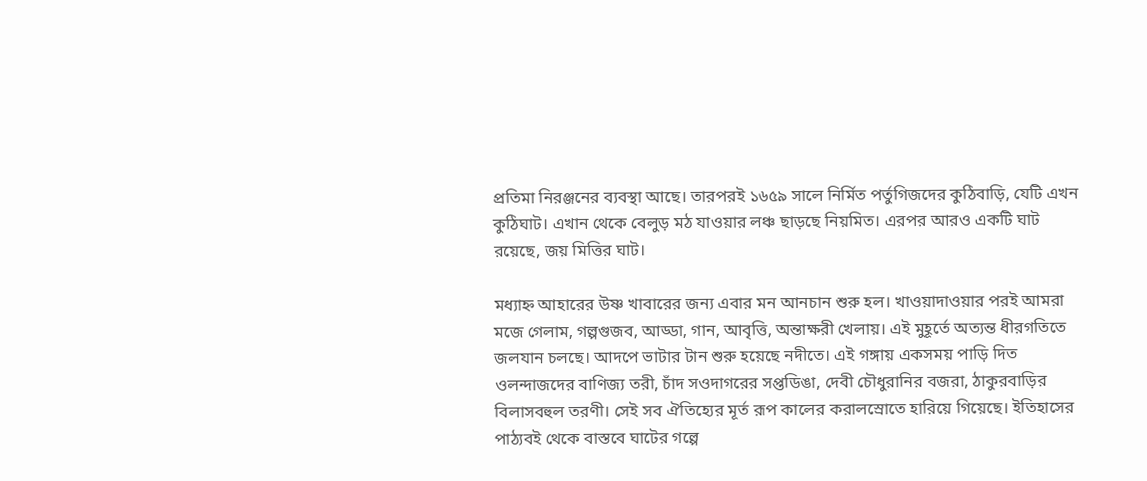প্রতিমা নিরঞ্জনের ব্যবস্থা আছে। তারপরই ১৬৫৯ সালে নির্মিত পর্তুগিজদের কুঠিবাড়ি, যেটি এখন কুঠিঘাট। এখান থেকে বেলুড় মঠ যাওয়ার লঞ্চ ছাড়ছে নিয়মিত। এরপর আরও একটি ঘাট রয়েছে, জয় মিত্তির ঘাট।

মধ্যাহ্ন আহারের উষ্ণ খাবারের জন্য এবার মন আনচান শুরু হল। খাওয়াদাওয়ার পরই আমরা মজে গেলাম, গল্পগুজব, আড্ডা, গান, আবৃত্তি, অন্তাক্ষরী খেলায়। এই মুহূর্তে অত্যন্ত ধীরগতিতে জলযান চলছে। আদপে ভাটার টান শুরু হয়েছে নদীতে। এই গঙ্গায় একসময় পাড়ি দিত ওলন্দাজদের বাণিজ্য তরী, চাঁদ সওদাগরের সপ্তডিঙা, দেবী চৌধুরানির বজরা, ঠাকুরবাড়ির বিলাসবহুল তরণী। সেই সব ঐতিহ্যের মূর্ত রূপ কালের করালস্রোতে হারিয়ে গিয়েছে। ইতিহাসের পাঠ্যবই থেকে বাস্তবে ঘাটের গল্পে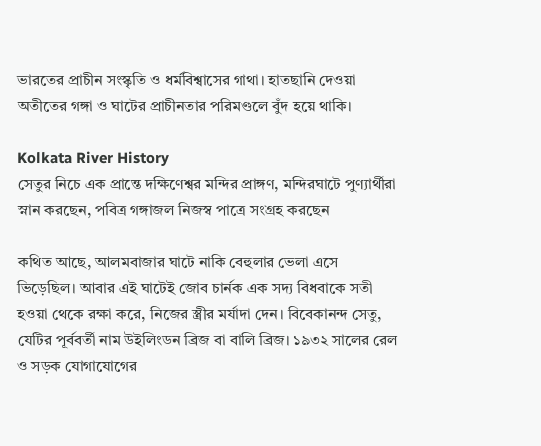ভারতের প্রাচীন সংস্কৃতি ও ধর্মবিশ্বাসের গাথা। হাতছানি দেওয়া অতীতের গঙ্গা ও ঘাটের প্রাচীনতার পরিমণ্ডলে বুঁদ হয়ে থাকি।

Kolkata River History
সেতুর নিচে এক প্রান্তে দক্ষিণেশ্বর মন্দির প্রাঙ্গণ, মন্দিরঘাটে পুণ্যার্থীরা স্নান করছেন, পবিত্র গঙ্গাজল নিজস্ব পাত্রে সংগ্রহ করছেন

কথিত আছে, আলমবাজার ঘাটে নাকি বেহুলার ভেলা এসে ভিড়েছিল। আবার এই ঘাটেই জোব চার্নক এক সদ্য বিধবাকে সতী হওয়া থেকে রক্ষা করে, নিজের স্ত্রীর মর্যাদা দেন। বিবেকানন্দ সেতু, যেটির পূর্ববর্তী নাম উইলিংডন ব্রিজ বা বালি ব্রিজ। ১৯৩২ সালের রেল ও সড়ক যোগাযোগের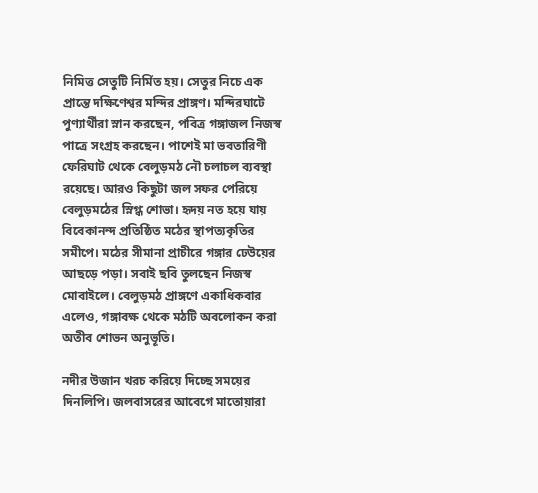নিমিত্ত সেতুটি নির্মিত হয়। সেতুর নিচে এক প্রান্তে দক্ষিণেশ্বর মন্দির প্রাঙ্গণ। মন্দিরঘাটে পুণ্যার্থীরা স্নান করছেন, পবিত্র গঙ্গাজল নিজস্ব পাত্রে সংগ্রহ করছেন। পাশেই মা ভবতারিণী ফেরিঘাট থেকে বেলুড়মঠ নৌ চলাচল ব্যবস্থা রয়েছে। আরও কিছুটা জল সফর পেরিয়ে বেলুড়মঠের স্নিগ্ধ শোভা। হৃদয় নত হয়ে যায় বিবেকানন্দ প্রতিষ্ঠিত মঠের স্থাপত্যকৃতির সমীপে। মঠের সীমানা প্রাচীরে গঙ্গার ঢেউয়ের আছড়ে পড়া। সবাই ছবি তুলছেন নিজস্ব মোবাইলে। বেলুড়মঠ প্রাঙ্গণে একাধিকবার এলেও, গঙ্গাবক্ষ থেকে মঠটি অবলোকন করা অতীব শোভন অনুভূতি।

নদীর উজান খরচ করিয়ে দিচ্ছে সময়ের দিনলিপি। জলবাসরের আবেগে মাতোয়ারা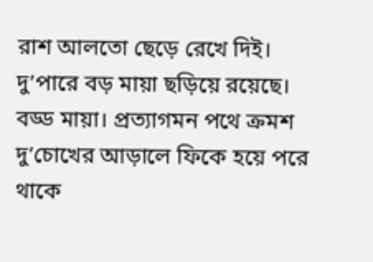রাশ আলতো ছেড়ে রেখে দিই। দু’পারে বড় মায়া ছড়িয়ে রয়েছে। বড্ড মায়া। প্রত্যাগমন পথে ক্রমশ দু’চোখের আড়ালে ফিকে হয়ে পরে থাকে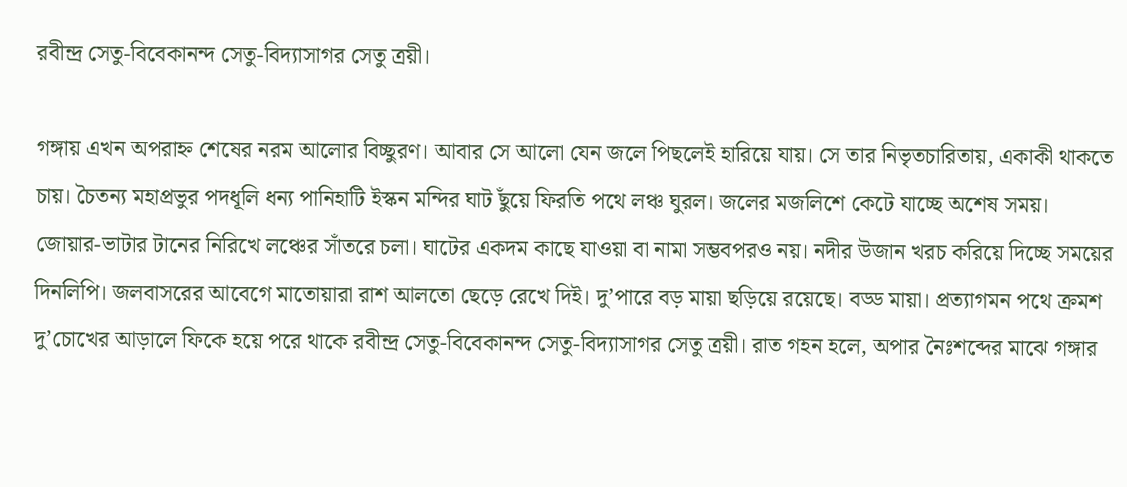রবীন্দ্র সেতু-বিবেকানন্দ সেতু-বিদ্যাসাগর সেতু ত্রয়ী।

গঙ্গায় এখন অপরাহ্ন শেষের নরম আলোর বিচ্ছুরণ। আবার সে আলো যেন জলে পিছলেই হারিয়ে যায়। সে তার নিভৃতচারিতায়, একাকী থাকতে চায়। চৈতন্য মহাপ্রভুর পদধূলি ধন্য পানিহাটি ইস্কন মন্দির ঘাট ছুঁয়ে ফিরতি পথে লঞ্চ ঘুরল। জলের মজলিশে কেটে যাচ্ছে অশেষ সময়। জোয়ার-ভাটার টানের নিরিখে লঞ্চের সাঁতরে চলা। ঘাটের একদম কাছে যাওয়া বা নামা সম্ভবপরও নয়। নদীর উজান খরচ করিয়ে দিচ্ছে সময়ের দিনলিপি। জলবাসরের আবেগে মাতোয়ারা রাশ আলতো ছেড়ে রেখে দিই। দু’পারে বড় মায়া ছড়িয়ে রয়েছে। বড্ড মায়া। প্রত্যাগমন পথে ক্রমশ দু’চোখের আড়ালে ফিকে হয়ে পরে থাকে রবীন্দ্র সেতু-বিবেকানন্দ সেতু-বিদ্যাসাগর সেতু ত্রয়ী। রাত গহন হলে, অপার নৈঃশব্দের মাঝে গঙ্গার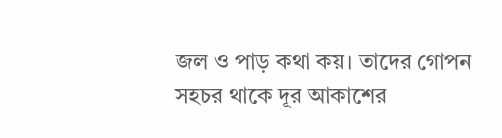জল ও পাড় কথা কয়। তাদের গোপন সহচর থাকে দূর আকাশের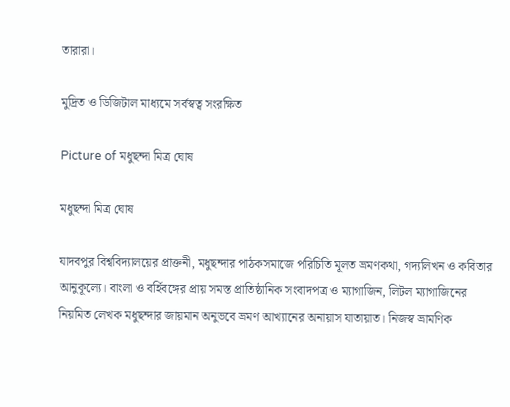তারারা।

মুদ্রিত ও ডিজিটাল মাধ্যমে সর্বস্বত্ব সংরক্ষিত

Picture of মধুছন্দা মিত্র ঘোষ

মধুছন্দা মিত্র ঘোষ

যাদবপুর বিশ্ববিদ্যালয়ের প্রাক্তনী, মধুছন্দার পাঠকসমাজে পরিচিতি মূলত ভ্রমণকথা, গদ‍্যলিখন ও কবিতার আনুকূল‍্যে। বাংলা ও বর্হিবঙ্গের প্রায় সমস্ত প্রাতিষ্ঠানিক সংবাদপত্র ও ম‍্যাগাজিন, লিটল ম‍্যাগাজিনের নিয়মিত লেখক মধুছন্দার জায়মান অনুভবে ভ্রমণ আখ‍্যানের অনায়াস যাতায়াত। নিজস্ব ভ্রামণিক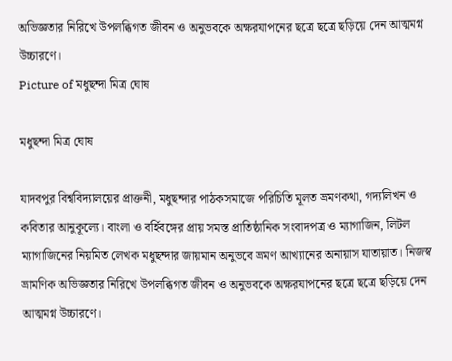অভিজ্ঞতার নিরিখে উপলব্ধিগত জীবন ও অনুভবকে অক্ষরযাপনের ছত্রে ছত্রে ছড়িয়ে দেন আত্মমগ্ন উচ্চারণে।
Picture of মধুছন্দা মিত্র ঘোষ

মধুছন্দা মিত্র ঘোষ

যাদবপুর বিশ্ববিদ্যালয়ের প্রাক্তনী, মধুছন্দার পাঠকসমাজে পরিচিতি মূলত ভ্রমণকথা, গদ‍্যলিখন ও কবিতার আনুকূল‍্যে। বাংলা ও বর্হিবঙ্গের প্রায় সমস্ত প্রাতিষ্ঠানিক সংবাদপত্র ও ম‍্যাগাজিন, লিটল ম‍্যাগাজিনের নিয়মিত লেখক মধুছন্দার জায়মান অনুভবে ভ্রমণ আখ‍্যানের অনায়াস যাতায়াত। নিজস্ব ভ্রামণিক অভিজ্ঞতার নিরিখে উপলব্ধিগত জীবন ও অনুভবকে অক্ষরযাপনের ছত্রে ছত্রে ছড়িয়ে দেন আত্মমগ্ন উচ্চারণে।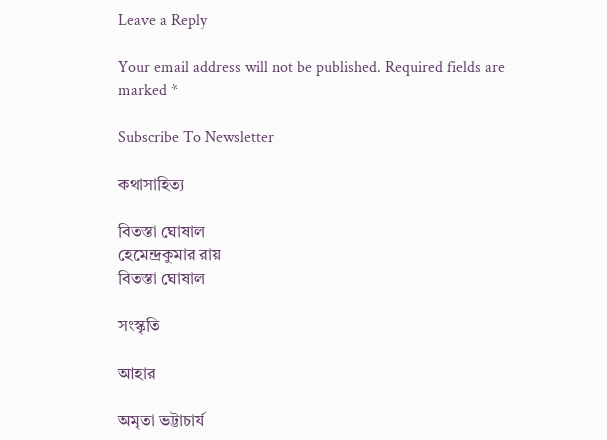Leave a Reply

Your email address will not be published. Required fields are marked *

Subscribe To Newsletter

কথাসাহিত্য

বিতস্তা ঘোষাল
হেমেন্দ্রকুমার রায়
বিতস্তা ঘোষাল

সংস্কৃতি

আহার

অমৃতা ভট্টাচার্য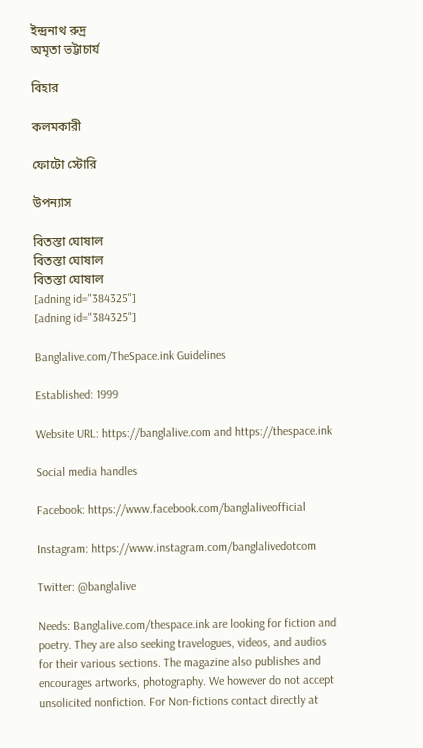ইন্দ্রনাথ রুদ্র
অমৃতা ভট্টাচার্য

বিহার

কলমকারী

ফোটো স্টোরি

উপন্যাস

বিতস্তা ঘোষাল
বিতস্তা ঘোষাল
বিতস্তা ঘোষাল
[adning id="384325"]
[adning id="384325"]

Banglalive.com/TheSpace.ink Guidelines

Established: 1999

Website URL: https://banglalive.com and https://thespace.ink

Social media handles

Facebook: https://www.facebook.com/banglaliveofficial

Instagram: https://www.instagram.com/banglalivedotcom

Twitter: @banglalive

Needs: Banglalive.com/thespace.ink are looking for fiction and poetry. They are also seeking travelogues, videos, and audios for their various sections. The magazine also publishes and encourages artworks, photography. We however do not accept unsolicited nonfiction. For Non-fictions contact directly at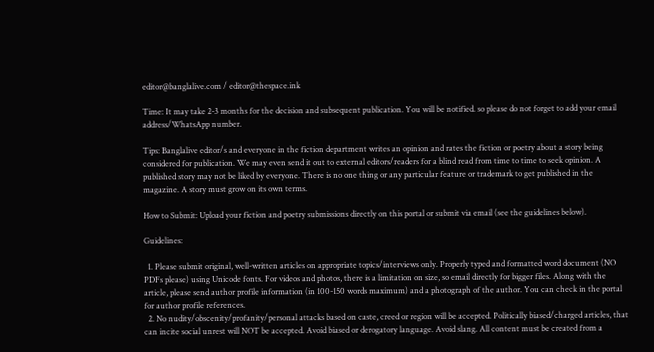editor@banglalive.com / editor@thespace.ink

Time: It may take 2-3 months for the decision and subsequent publication. You will be notified. so please do not forget to add your email address/WhatsApp number.

Tips: Banglalive editor/s and everyone in the fiction department writes an opinion and rates the fiction or poetry about a story being considered for publication. We may even send it out to external editors/readers for a blind read from time to time to seek opinion. A published story may not be liked by everyone. There is no one thing or any particular feature or trademark to get published in the magazine. A story must grow on its own terms.

How to Submit: Upload your fiction and poetry submissions directly on this portal or submit via email (see the guidelines below).

Guidelines:

  1. Please submit original, well-written articles on appropriate topics/interviews only. Properly typed and formatted word document (NO PDFs please) using Unicode fonts. For videos and photos, there is a limitation on size, so email directly for bigger files. Along with the article, please send author profile information (in 100-150 words maximum) and a photograph of the author. You can check in the portal for author profile references.
  2. No nudity/obscenity/profanity/personal attacks based on caste, creed or region will be accepted. Politically biased/charged articles, that can incite social unrest will NOT be accepted. Avoid biased or derogatory language. Avoid slang. All content must be created from a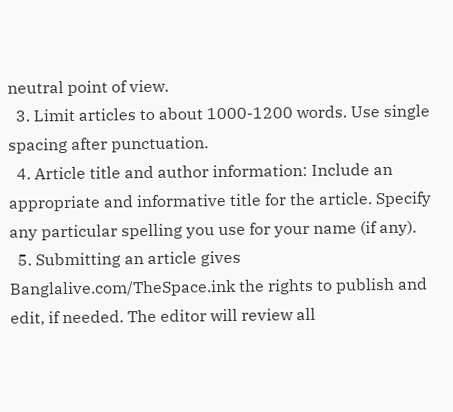neutral point of view.
  3. Limit articles to about 1000-1200 words. Use single spacing after punctuation.
  4. Article title and author information: Include an appropriate and informative title for the article. Specify any particular spelling you use for your name (if any).
  5. Submitting an article gives Banglalive.com/TheSpace.ink the rights to publish and edit, if needed. The editor will review all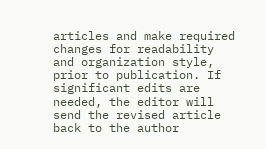articles and make required changes for readability and organization style, prior to publication. If significant edits are needed, the editor will send the revised article back to the author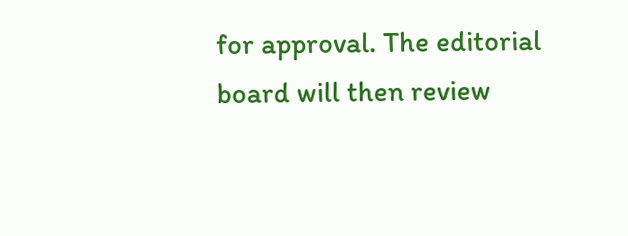for approval. The editorial board will then review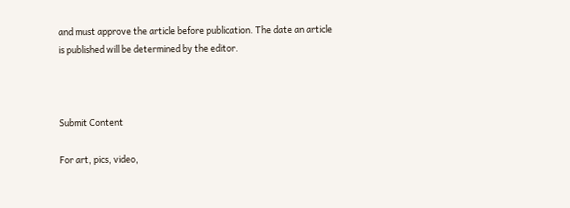and must approve the article before publication. The date an article is published will be determined by the editor.



Submit Content

For art, pics, video,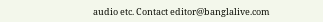audio etc. Contact editor@banglalive.com